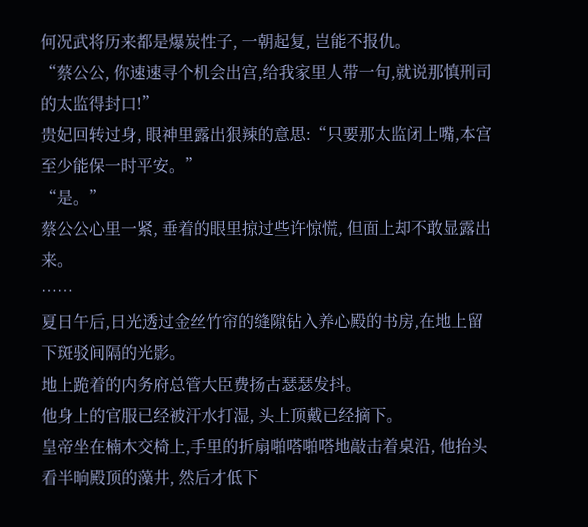何况武将历来都是爆炭性子, 一朝起复, 岂能不报仇。
“蔡公公, 你速速寻个机会出宫,给我家里人带一句,就说那慎刑司的太监得封口!”
贵妃回转过身, 眼神里露出狠辣的意思:“只要那太监闭上嘴,本宫至少能保一时平安。”
“是。”
蔡公公心里一紧, 垂着的眼里掠过些许惊慌, 但面上却不敢显露出来。
……
夏日午后,日光透过金丝竹帘的缝隙钻入养心殿的书房,在地上留下斑驳间隔的光影。
地上跪着的内务府总管大臣费扬古瑟瑟发抖。
他身上的官服已经被汗水打湿, 头上顶戴已经摘下。
皇帝坐在楠木交椅上,手里的折扇啪嗒啪嗒地敲击着桌沿, 他抬头看半晌殿顶的藻井, 然后才低下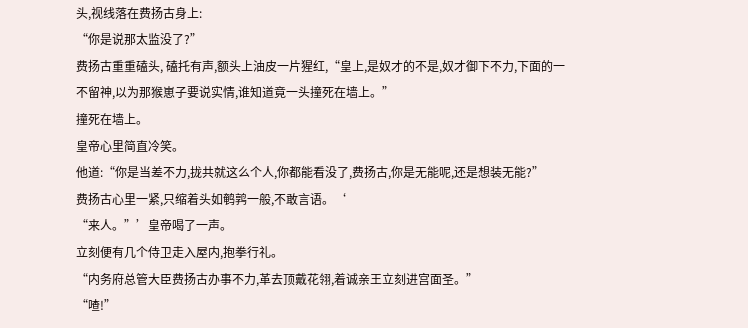头,视线落在费扬古身上:
“你是说那太监没了?”
费扬古重重磕头, 磕托有声,额头上油皮一片猩红,“皇上,是奴才的不是,奴才御下不力,下面的一不留神,以为那猴崽子要说实情,谁知道竟一头撞死在墙上。”
撞死在墙上。
皇帝心里简直冷笑。
他道:“你是当差不力,拢共就这么个人,你都能看没了,费扬古,你是无能呢,还是想装无能?”
费扬古心里一紧,只缩着头如鹌鹑一般,不敢言语。‘
“来人。”’皇帝喝了一声。
立刻便有几个侍卫走入屋内,抱拳行礼。
“内务府总管大臣费扬古办事不力,革去顶戴花翎,着诚亲王立刻进宫面圣。”
“喳!”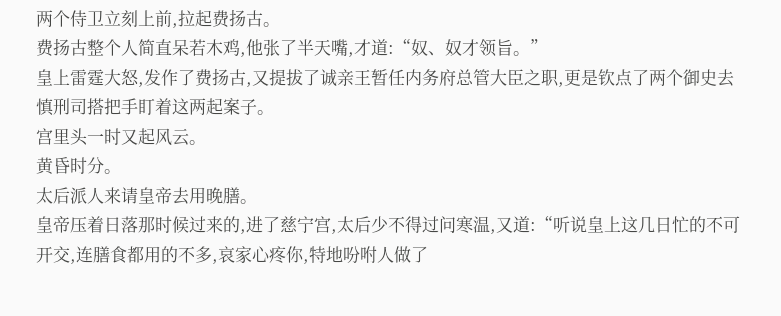两个侍卫立刻上前,拉起费扬古。
费扬古整个人简直呆若木鸡,他张了半天嘴,才道:“奴、奴才领旨。”
皇上雷霆大怒,发作了费扬古,又提拔了诚亲王暂任内务府总管大臣之职,更是钦点了两个御史去慎刑司搭把手盯着这两起案子。
宫里头一时又起风云。
黄昏时分。
太后派人来请皇帝去用晚膳。
皇帝压着日落那时候过来的,进了慈宁宫,太后少不得过问寒温,又道:“听说皇上这几日忙的不可开交,连膳食都用的不多,哀家心疼你,特地吩咐人做了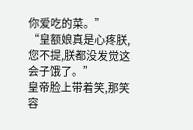你爱吃的菜。”
“皇额娘真是心疼朕,您不提,朕都没发觉这会子饿了。”
皇帝脸上带着笑,那笑容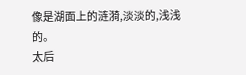像是湖面上的涟漪,淡淡的,浅浅的。
太后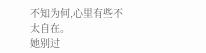不知为何,心里有些不太自在。
她别过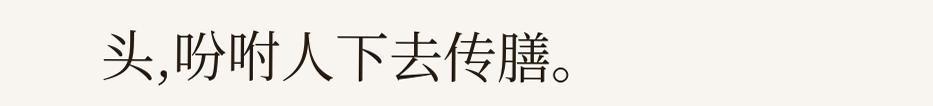头,吩咐人下去传膳。